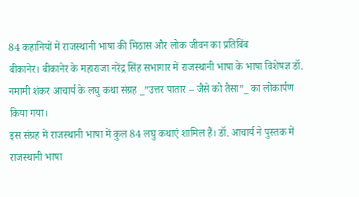84 कहानियों में राजस्थानी भाषा की मिठास और लोक जीवन का प्रतिबिंब
बीकानेर। बीकानेर के महाराजा नरेंद्र सिंह सभागार में राजस्थानी भाषा के भाषा विशेषज्ञ डॉ. नमामी शंकर आचार्य के लघु कथा संग्रह _”उत्तर पातार – जैसे को तैसा”_ का लोकार्पण किया गया।
इस संग्रह में राजस्थानी भाषा में कुल 84 लघु कथाएं शामिल हैं। डॉ. आचार्य ने पुस्तक में राजस्थानी भाषा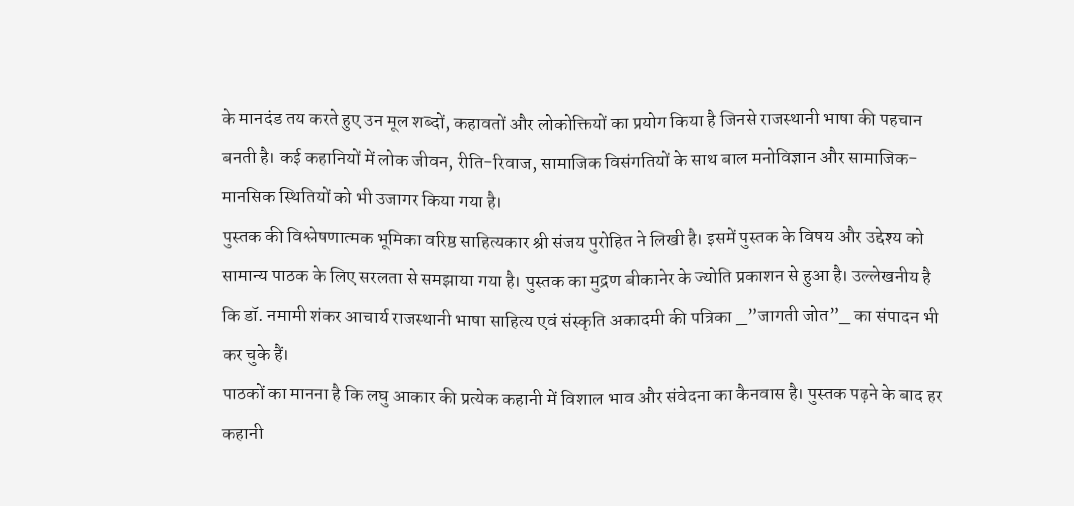के मानदंड तय करते हुए उन मूल शब्दों, कहावतों और लोकोक्तियों का प्रयोग किया है जिनसे राजस्थानी भाषा की पहचान बनती है। कई कहानियों में लोक जीवन, रीति-रिवाज, सामाजिक विसंगतियों के साथ बाल मनोविज्ञान और सामाजिक-मानसिक स्थितियों को भी उजागर किया गया है।
पुस्तक की विश्लेषणात्मक भूमिका वरिष्ठ साहित्यकार श्री संजय पुरोहित ने लिखी है। इसमें पुस्तक के विषय और उद्देश्य को सामान्य पाठक के लिए सरलता से समझाया गया है। पुस्तक का मुद्रण बीकानेर के ज्योति प्रकाशन से हुआ है। उल्लेखनीय है कि डॉ. नमामी शंकर आचार्य राजस्थानी भाषा साहित्य एवं संस्कृति अकादमी की पत्रिका _”जागती जोत”_ का संपादन भी कर चुके हैं।
पाठकों का मानना है कि लघु आकार की प्रत्येक कहानी में विशाल भाव और संवेदना का कैनवास है। पुस्तक पढ़ने के बाद हर कहानी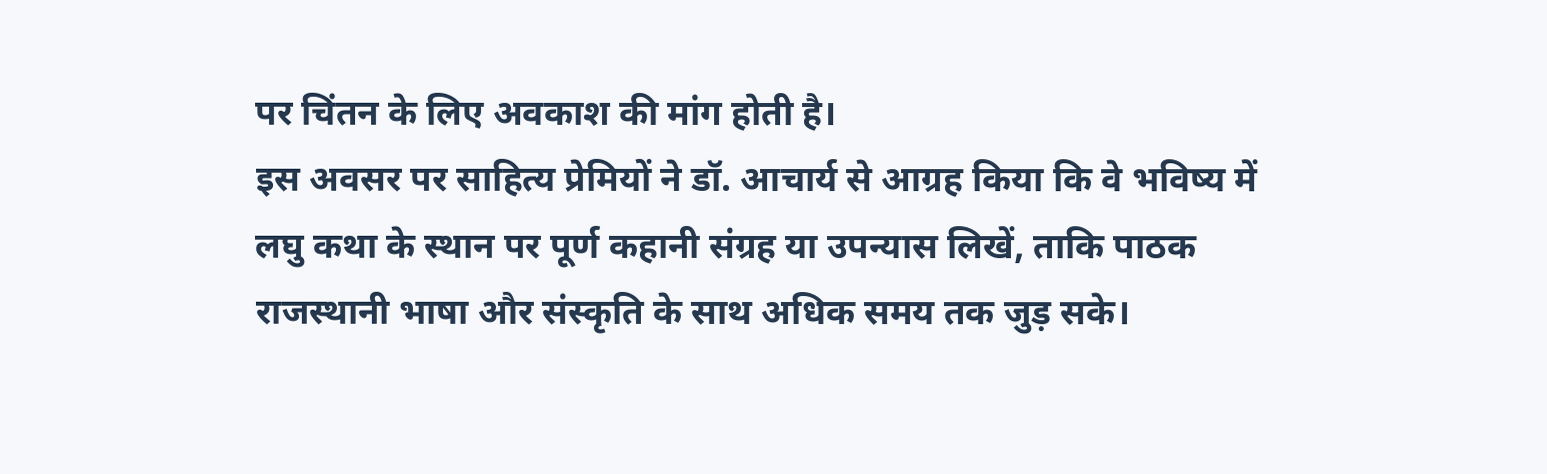पर चिंतन के लिए अवकाश की मांग होती है।
इस अवसर पर साहित्य प्रेमियों ने डॉ. आचार्य से आग्रह किया कि वे भविष्य में लघु कथा के स्थान पर पूर्ण कहानी संग्रह या उपन्यास लिखें, ताकि पाठक राजस्थानी भाषा और संस्कृति के साथ अधिक समय तक जुड़ सके।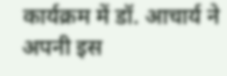कार्यक्रम में डॉ. आचार्य ने अपनी इस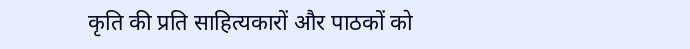कृति की प्रति साहित्यकारों और पाठकों को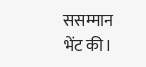ससम्मान भेंट की।